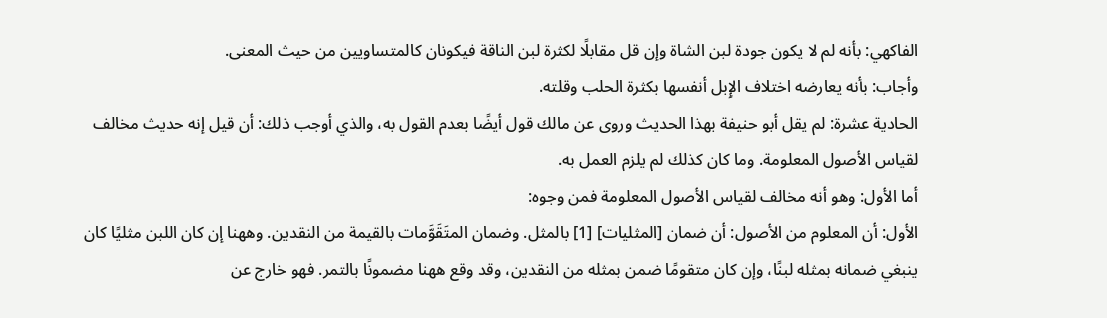الفاكهي: بأنه لم لا يكون جودة لبن الشاة وإن قل مقابلًا لكثرة لبن الناقة فيكونان كالمتساويين من حيث المعنى.
وأجاب: بأنه يعارضه اختلاف الإِبل أنفسها بكثرة الحلب وقلته.
الحادية عشرة: لم يقل أبو حنيفة بهذا الحديث وروى عن مالك قول أيضًا بعدم القول به، والذي أوجب ذلك: أن قيل إنه حديث مخالف لقياس الأصول المعلومة. وما كان كذلك لم يلزم العمل به.
أما الأول: وهو أنه مخالف لقياس الأصول المعلومة فمن وجوه:
الأول: أن المعلوم من الأصول: أن ضمان [المثليات] [1] بالمثل. وضمان المتَقَوَّمات بالقيمة من النقدين. وههنا إن كان اللبن مثليًا كان ينبغي ضمانه بمثله لبنًا، وإن كان متقومًا ضمن بمثله من النقدين، وقد وقع ههنا مضمونًا بالتمر. فهو خارج عن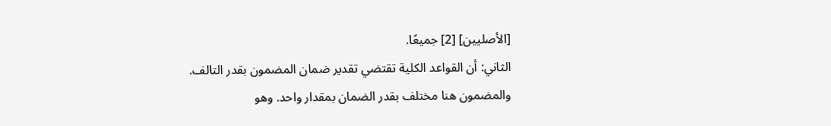[الأصليين] [2] جميعًا.
الثاني: أن القواعد الكلية تقتضي تقدير ضمان المضمون بقدر التالف.
والمضمون هنا مختلف بقدر الضمان بمقدار واحد. وهو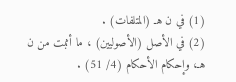(1) في ن هـ (المتلفات) .
(2) في الأصل (الأصوليين) ، ما أثبت من ن هـ، وإحكام الأحكام (4/ 51) .